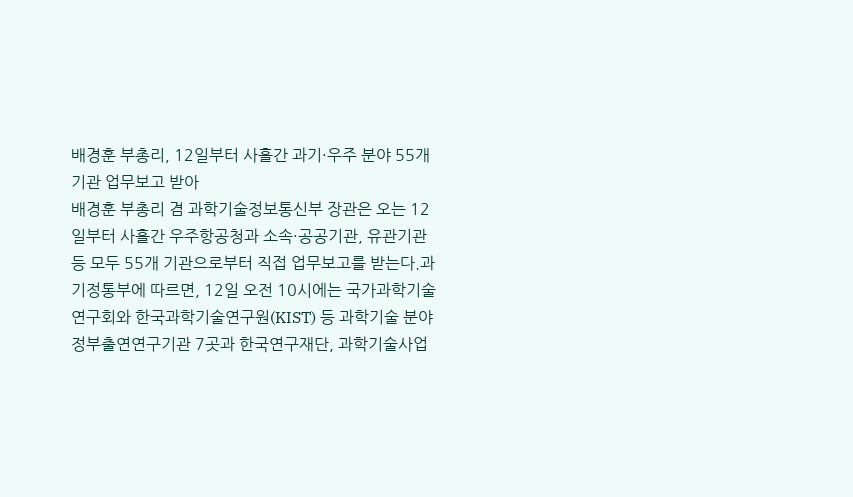배경훈 부총리, 12일부터 사흘간 과기·우주 분야 55개 기관 업무보고 받아
배경훈 부총리 겸 과학기술정보통신부 장관은 오는 12일부터 사흘간 우주항공청과 소속·공공기관, 유관기관 등 모두 55개 기관으로부터 직접 업무보고를 받는다.과기정통부에 따르면, 12일 오전 10시에는 국가과학기술연구회와 한국과학기술연구원(KIST) 등 과학기술 분야 정부출연연구기관 7곳과 한국연구재단, 과학기술사업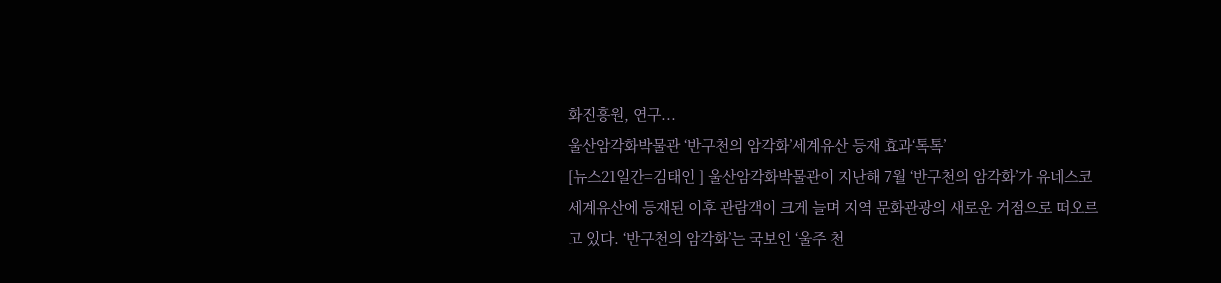화진흥원, 연구...
울산암각화박물관 ‘반구천의 암각화’세계유산 등재 효과‘톡톡’
[뉴스21일간=김태인 ] 울산암각화박물관이 지난해 7월 ‘반구천의 암각화’가 유네스코 세계유산에 등재된 이후 관람객이 크게 늘며 지역 문화관광의 새로운 거점으로 떠오르고 있다. ‘반구천의 암각화’는 국보인 ‘울주 천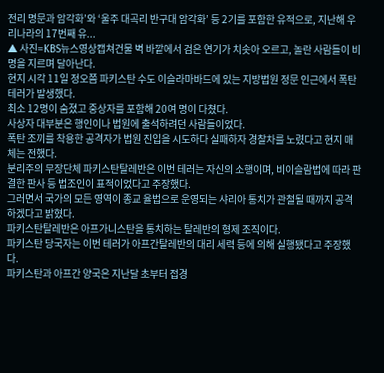전리 명문과 암각화’와 ‘울주 대곡리 반구대 암각화’ 등 2기를 포함한 유적으로, 지난해 우리나라의 17번째 유...
▲ 사진=KBS뉴스영상캡쳐건물 벽 바깥에서 검은 연기가 치솟아 오르고, 놀란 사람들이 비명을 지르며 달아난다.
현지 시각 11일 정오쯤 파키스탄 수도 이슬라마바드에 있는 지방법원 정문 인근에서 폭탄 테러가 발생했다.
최소 12명이 숨졌고 중상자를 포함해 20여 명이 다쳤다.
사상자 대부분은 행인이나 법원에 출석하려던 사람들이었다.
폭탄 조끼를 착용한 공격자가 법원 진입을 시도하다 실패하자 경찰차를 노렸다고 현지 매체는 전했다.
분리주의 무장단체 파키스탄탈레반은 이번 테러는 자신의 소행이며, 비이슬람법에 따라 판결한 판사 등 법조인이 표적이었다고 주장했다.
그러면서 국가의 모든 영역이 종교 율법으로 운영되는 샤리아 통치가 관철될 때까지 공격하겠다고 밝혔다.
파키스탄탈레반은 아프가니스탄을 통치하는 탈레반의 형제 조직이다.
파키스탄 당국자는 이번 테러가 아프간탈레반의 대리 세력 등에 의해 실행됐다고 주장했다.
파키스탄과 아프간 양국은 지난달 초부터 접경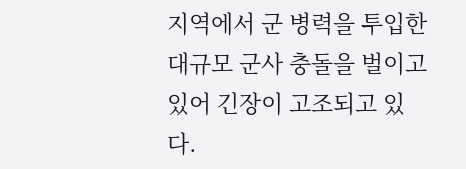지역에서 군 병력을 투입한 대규모 군사 충돌을 벌이고 있어 긴장이 고조되고 있다.